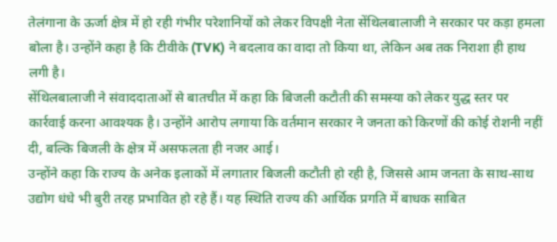तेलंगाना के ऊर्जा क्षेत्र में हो रही गंभीर परेशानियों को लेकर विपक्षी नेता सेंथिलबालाजी ने सरकार पर कड़ा हमला बोला है। उन्होंने कहा है कि टीवीके (TVK) ने बदलाव का वादा तो किया था, लेकिन अब तक निराशा ही हाथ लगी है।
सेंथिलबालाजी ने संवाददाताओं से बातचीत में कहा कि बिजली कटौती की समस्या को लेकर युद्ध स्तर पर कार्रवाई करना आवश्यक है। उन्होंने आरोप लगाया कि वर्तमान सरकार ने जनता को किरणों की कोई रोशनी नहीं दी, बल्कि बिजली के क्षेत्र में असफलता ही नजर आई।
उन्होंने कहा कि राज्य के अनेक इलाकों में लगातार बिजली कटौती हो रही है, जिससे आम जनता के साथ-साथ उद्योग धंधे भी बुरी तरह प्रभावित हो रहे हैं। यह स्थिति राज्य की आर्थिक प्रगति में बाधक साबित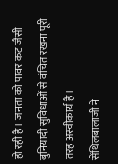हो रही है। जनता को पावर कट जैसी बुनियादी सुविधाओं से वंचित रखना पूरी तरह अस्वीकार्य है।
सेंथिलबालाजी ने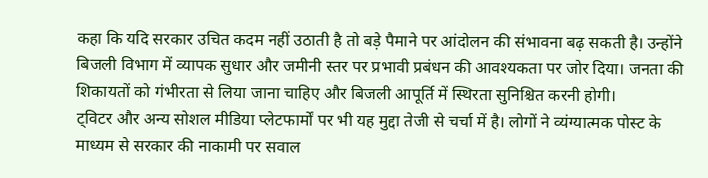कहा कि यदि सरकार उचित कदम नहीं उठाती है तो बड़े पैमाने पर आंदोलन की संभावना बढ़ सकती है। उन्होंने बिजली विभाग में व्यापक सुधार और जमीनी स्तर पर प्रभावी प्रबंधन की आवश्यकता पर जोर दिया। जनता की शिकायतों को गंभीरता से लिया जाना चाहिए और बिजली आपूर्ति में स्थिरता सुनिश्चित करनी होगी।
ट्विटर और अन्य सोशल मीडिया प्लेटफार्मों पर भी यह मुद्दा तेजी से चर्चा में है। लोगों ने व्यंग्यात्मक पोस्ट के माध्यम से सरकार की नाकामी पर सवाल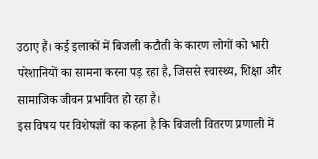उठाए हैं। कई इलाकों में बिजली कटौती के कारण लोगों को भारी परेशानियों का सामना करना पड़ रहा है, जिससे स्वास्थ्य, शिक्षा और सामाजिक जीवन प्रभावित हो रहा है।
इस विषय पर विशेषज्ञों का कहना है कि बिजली वितरण प्रणाली में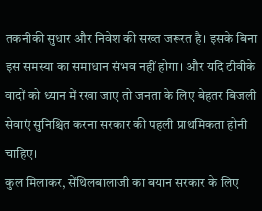तकनीकी सुधार और निवेश की सख्त जरूरत है। इसके बिना इस समस्या का समाधान संभव नहीं होगा। और यदि टीवीके वादों को ध्यान में रखा जाए तो जनता के लिए बेहतर बिजली सेवाएं सुनिश्चित करना सरकार की पहली प्राथमिकता होनी चाहिए।
कुल मिलाकर, सेंथिलबालाजी का बयान सरकार के लिए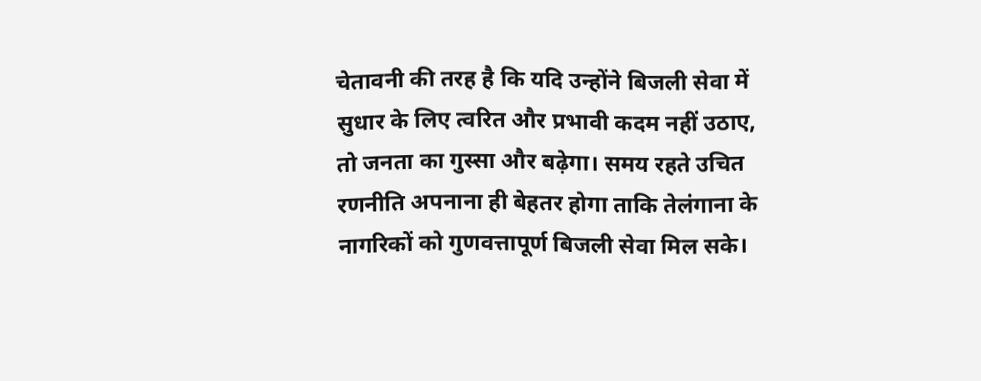चेतावनी की तरह है कि यदि उन्होंने बिजली सेवा में सुधार के लिए त्वरित और प्रभावी कदम नहीं उठाए, तो जनता का गुस्सा और बढ़ेगा। समय रहते उचित रणनीति अपनाना ही बेहतर होगा ताकि तेलंगाना के नागरिकों को गुणवत्तापूर्ण बिजली सेवा मिल सके।